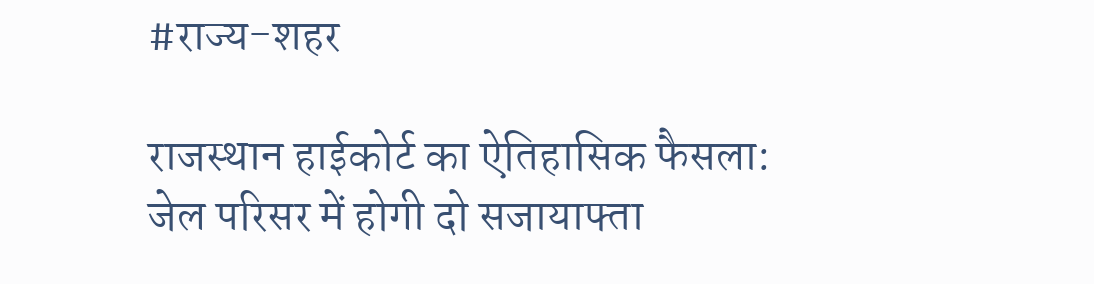#राज्य-शहर

राजस्थान हाईकोर्ट का ऐतिहासिक फैसला: जेल परिसर में होगी दो सजायाफ्ता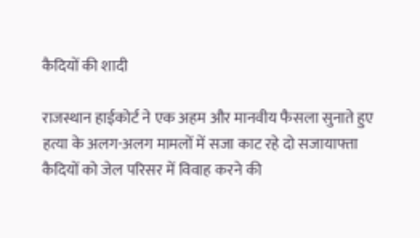कैदियों की शादी

राजस्थान हाईकोर्ट ने एक अहम और मानवीय फैसला सुनाते हुए हत्या के अलग-अलग मामलों में सजा काट रहे दो सजायाफ्ता कैदियों को जेल परिसर में विवाह करने की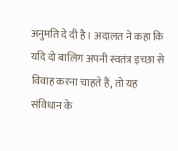अनुमति दे दी है। अदालत ने कहा कि यदि दो बालिग अपनी स्वतंत्र इच्छा से विवाह करना चाहते हैं, तो यह संविधान के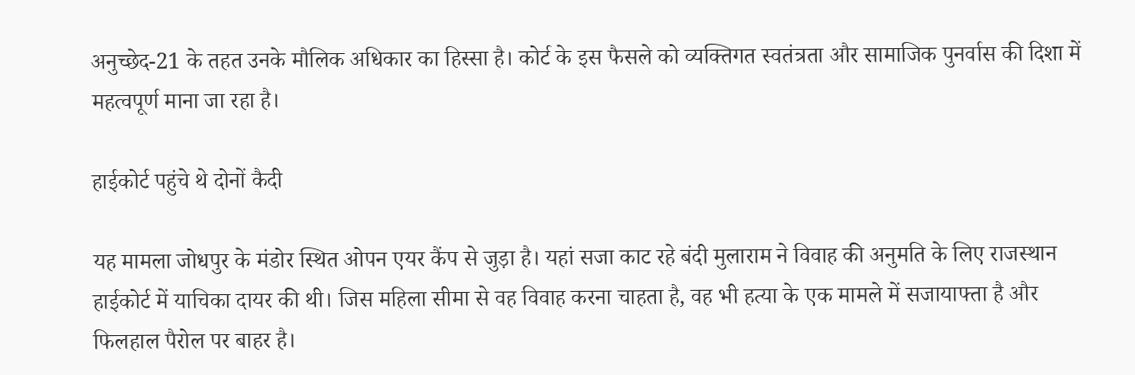अनुच्छेद-21 के तहत उनके मौलिक अधिकार का हिस्सा है। कोर्ट के इस फैसले को व्यक्तिगत स्वतंत्रता और सामाजिक पुनर्वास की दिशा में महत्वपूर्ण माना जा रहा है।

हाईकोर्ट पहुंचे थे दोनों कैदी

यह मामला जोधपुर के मंडोर स्थित ओपन एयर कैंप से जुड़ा है। यहां सजा काट रहे बंदी मुलाराम ने विवाह की अनुमति के लिए राजस्थान हाईकोर्ट में याचिका दायर की थी। जिस महिला सीमा से वह विवाह करना चाहता है, वह भी हत्या के एक मामले में सजायाफ्ता है और फिलहाल पैरोल पर बाहर है।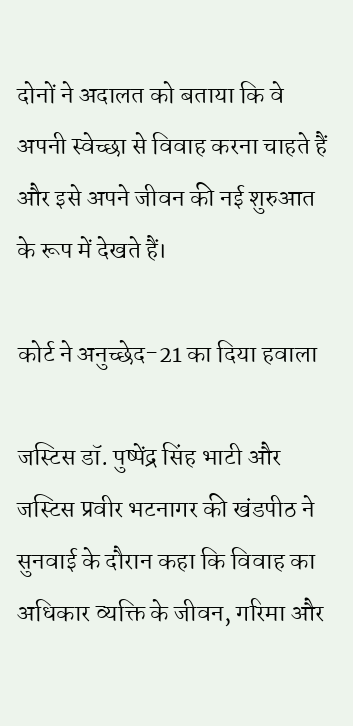दोनों ने अदालत को बताया कि वे अपनी स्वेच्छा से विवाह करना चाहते हैं और इसे अपने जीवन की नई शुरुआत के रूप में देखते हैं।

कोर्ट ने अनुच्छेद-21 का दिया हवाला

जस्टिस डॉ. पुष्पेंद्र सिंह भाटी और जस्टिस प्रवीर भटनागर की खंडपीठ ने सुनवाई के दौरान कहा कि विवाह का अधिकार व्यक्ति के जीवन, गरिमा और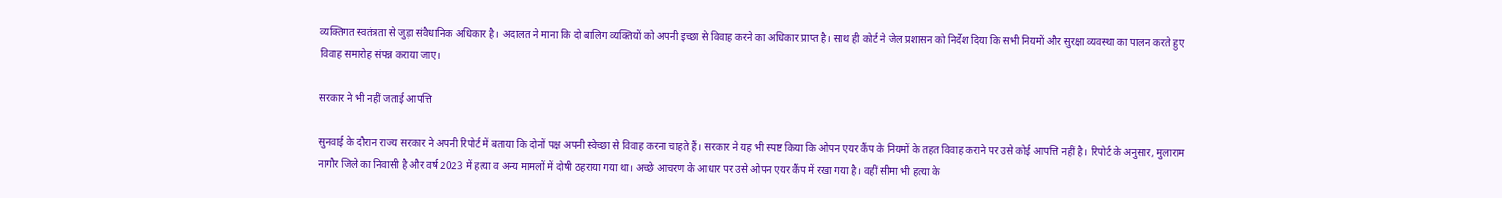व्यक्तिगत स्वतंत्रता से जुड़ा संवैधानिक अधिकार है। अदालत ने माना कि दो बालिग व्यक्तियों को अपनी इच्छा से विवाह करने का अधिकार प्राप्त है। साथ ही कोर्ट ने जेल प्रशासन को निर्देश दिया कि सभी नियमों और सुरक्षा व्यवस्था का पालन करते हुए विवाह समारोह संपन्न कराया जाए।

सरकार ने भी नहीं जताई आपत्ति

सुनवाई के दौरान राज्य सरकार ने अपनी रिपोर्ट में बताया कि दोनों पक्ष अपनी स्वेच्छा से विवाह करना चाहते हैं। सरकार ने यह भी स्पष्ट किया कि ओपन एयर कैंप के नियमों के तहत विवाह कराने पर उसे कोई आपत्ति नहीं है। रिपोर्ट के अनुसार, मुलाराम नागौर जिले का निवासी है और वर्ष 2023 में हत्या व अन्य मामलों में दोषी ठहराया गया था। अच्छे आचरण के आधार पर उसे ओपन एयर कैंप में रखा गया है। वहीं सीमा भी हत्या के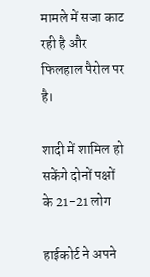मामले में सजा काट रही है और फिलहाल पैरोल पर है।

शादी में शामिल हो सकेंगे दोनों पक्षों के 21-21 लोग

हाईकोर्ट ने अपने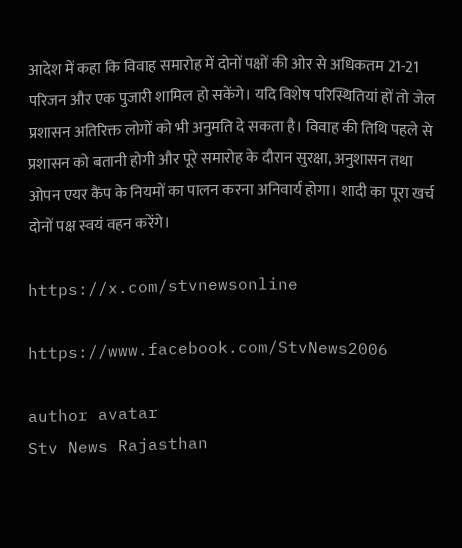आदेश में कहा कि विवाह समारोह में दोनों पक्षों की ओर से अधिकतम 21-21 परिजन और एक पुजारी शामिल हो सकेंगे। यदि विशेष परिस्थितियां हों तो जेल प्रशासन अतिरिक्त लोगों को भी अनुमति दे सकता है। विवाह की तिथि पहले से प्रशासन को बतानी होगी और पूरे समारोह के दौरान सुरक्षा, अनुशासन तथा ओपन एयर कैंप के नियमों का पालन करना अनिवार्य होगा। शादी का पूरा खर्च दोनों पक्ष स्वयं वहन करेंगे।

https://x.com/stvnewsonline

https://www.facebook.com/StvNews2006

author avatar
Stv News Rajasthan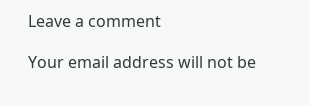Leave a comment

Your email address will not be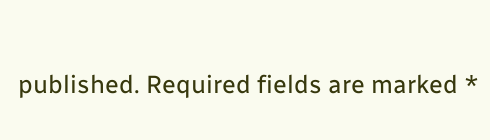published. Required fields are marked *